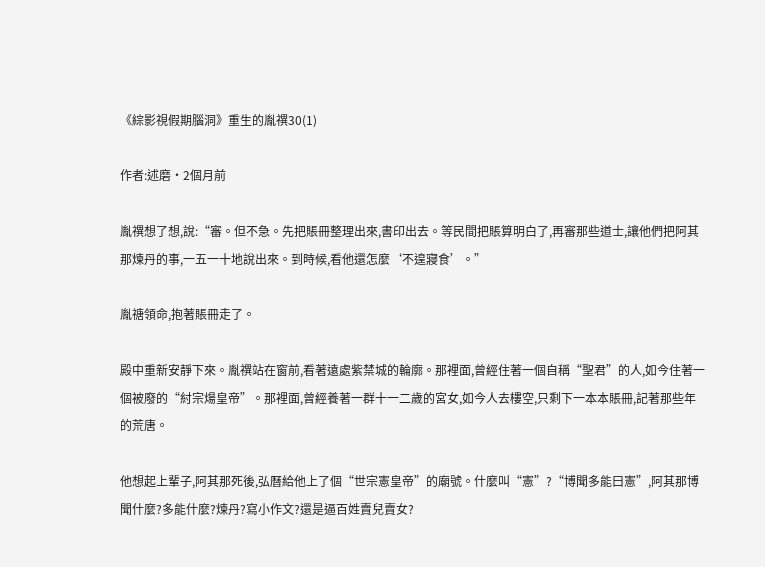《綜影視假期腦洞》重生的胤禩30(1)

作者:述磨·2個月前

胤禩想了想,說:“審。但不急。先把賬冊整理出來,書印出去。等民間把賬算明白了,再審那些道士,讓他們把阿其那煉丹的事,一五一十地說出來。到時候,看他還怎麼‘不遑寢食’。”

胤禟領命,抱著賬冊走了。

殿中重新安靜下來。胤禩站在窗前,看著遠處紫禁城的輪廓。那裡面,曾經住著一個自稱“聖君”的人,如今住著一個被廢的“紂宗煬皇帝”。那裡面,曾經養著一群十一二歲的宮女,如今人去樓空,只剩下一本本賬冊,記著那些年的荒唐。

他想起上輩子,阿其那死後,弘曆給他上了個“世宗憲皇帝”的廟號。什麼叫“憲”?“博聞多能曰憲”,阿其那博聞什麼?多能什麼?煉丹?寫小作文?還是逼百姓賣兒賣女?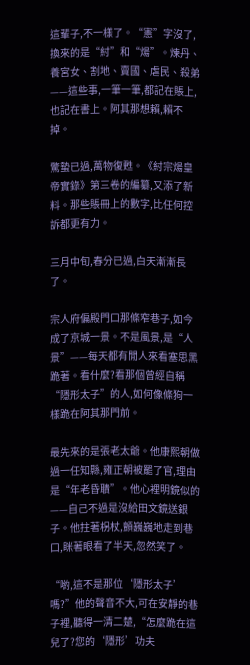這輩子,不一樣了。“憲”字沒了,換來的是“紂”和“煬”。煉丹、養宮女、割地、賣國、虐民、殺弟——這些事,一筆一筆,都記在賬上,也記在書上。阿其那想賴,賴不掉。

驚蟄已過,萬物復甦。《紂宗煬皇帝實錄》第三卷的編纂,又添了新料。那些賬冊上的數字,比任何控訴都更有力。

三月中旬,春分已過,白天漸漸長了。

宗人府偏殿門口那條窄巷子,如今成了京城一景。不是風景,是“人景”——每天都有閒人來看塞思黑跪著。看什麼?看那個曾經自稱“隱形太子”的人,如何像條狗一樣跪在阿其那門前。

最先來的是張老太爺。他康熙朝做過一任知縣,雍正朝被罷了官,理由是“年老昏聵”。他心裡明鏡似的——自己不過是沒給田文鏡送銀子。他拄著柺杖,顫巍巍地走到巷口,眯著眼看了半天,忽然笑了。

“喲,這不是那位‘隱形太子’嗎?”他的聲音不大,可在安靜的巷子裡,聽得一清二楚,“怎麼跪在這兒了?您的‘隱形’功夫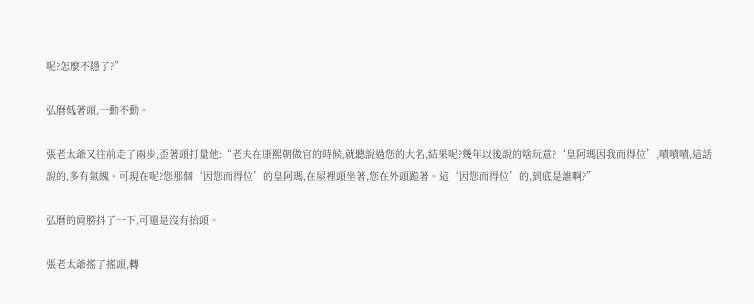呢?怎麼不隱了?”

弘曆低著頭,一動不動。

張老太爺又往前走了兩步,歪著頭打量他:“老夫在康熙朝做官的時候,就聽說過您的大名,結果呢?幾年以後說的啥玩意?‘皇阿瑪因我而得位’,嘖嘖嘖,這話說的,多有氣魄。可現在呢?您那個‘因您而得位’的皇阿瑪,在屋裡頭坐著,您在外頭跪著。這‘因您而得位’的,到底是誰啊?”

弘曆的肩膀抖了一下,可還是沒有抬頭。

張老太爺搖了搖頭,轉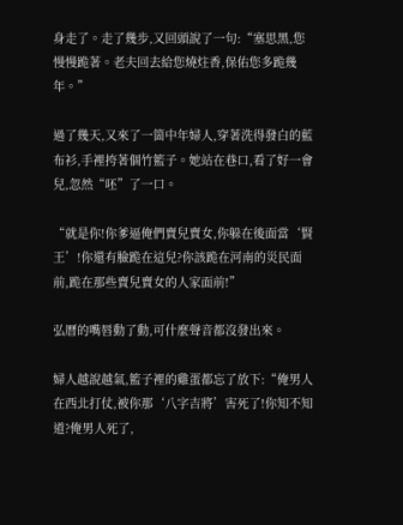身走了。走了幾步,又回頭說了一句:“塞思黑,您慢慢跪著。老夫回去給您燒炷香,保佑您多跪幾年。”

過了幾天,又來了一箇中年婦人,穿著洗得發白的藍布衫,手裡挎著個竹籃子。她站在巷口,看了好一會兒,忽然“呸”了一口。

“就是你!你爹逼俺們賣兒賣女,你躲在後面當‘賢王’!你還有臉跪在這兒?你該跪在河南的災民面前,跪在那些賣兒賣女的人家面前!”

弘曆的嘴唇動了動,可什麼聲音都沒發出來。

婦人越說越氣,籃子裡的雞蛋都忘了放下:“俺男人在西北打仗,被你那‘八字吉將’害死了!你知不知道?俺男人死了,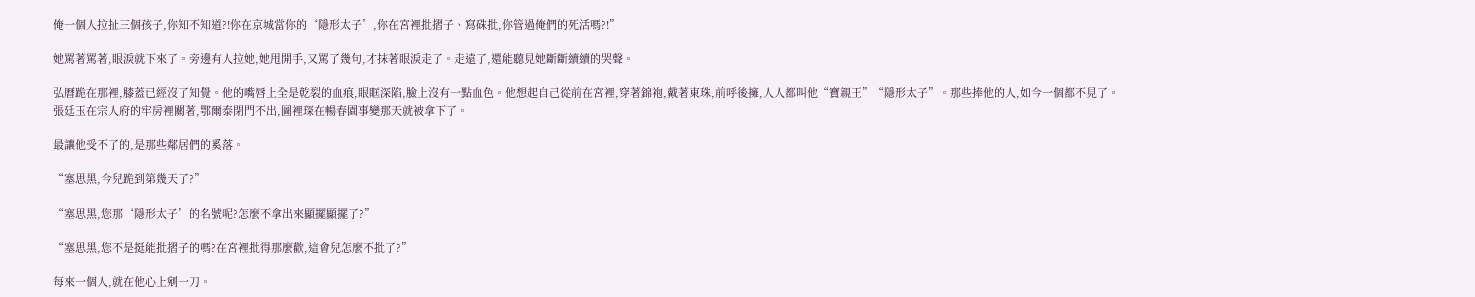俺一個人拉扯三個孩子,你知不知道?!你在京城當你的‘隱形太子’,你在宮裡批摺子、寫硃批,你管過俺們的死活嗎?!”

她罵著罵著,眼淚就下來了。旁邊有人拉她,她甩開手,又罵了幾句,才抹著眼淚走了。走遠了,還能聽見她斷斷續續的哭聲。

弘曆跪在那裡,膝蓋已經沒了知覺。他的嘴唇上全是乾裂的血痕,眼眶深陷,臉上沒有一點血色。他想起自己從前在宮裡,穿著錦袍,戴著東珠,前呼後擁,人人都叫他“寶親王”“隱形太子”。那些捧他的人,如今一個都不見了。張廷玉在宗人府的牢房裡關著,鄂爾泰閉門不出,圖裡琛在暢春園事變那天就被拿下了。

最讓他受不了的,是那些鄰居們的奚落。

“塞思黑,今兒跪到第幾天了?”

“塞思黑,您那‘隱形太子’的名號呢?怎麼不拿出來顯擺顯擺了?”

“塞思黑,您不是挺能批摺子的嗎?在宮裡批得那麼歡,這會兒怎麼不批了?”

每來一個人,就在他心上剜一刀。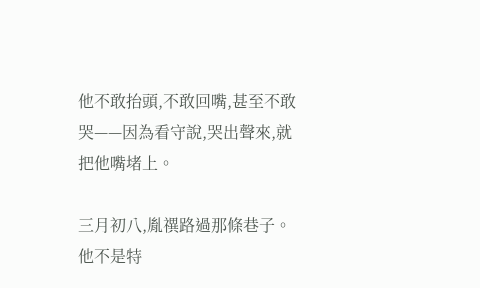他不敢抬頭,不敢回嘴,甚至不敢哭——因為看守說,哭出聲來,就把他嘴堵上。

三月初八,胤禩路過那條巷子。他不是特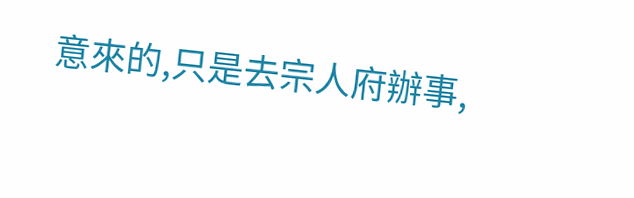意來的,只是去宗人府辦事,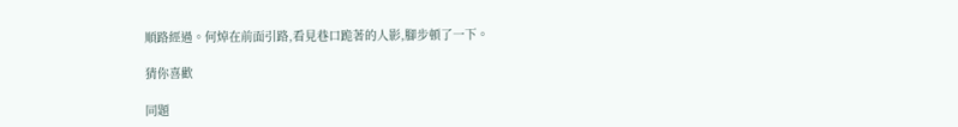順路經過。何焯在前面引路,看見巷口跪著的人影,腳步頓了一下。

猜你喜歡

同題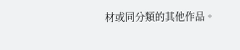材或同分類的其他作品。